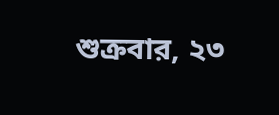শুক্রবার, ২৩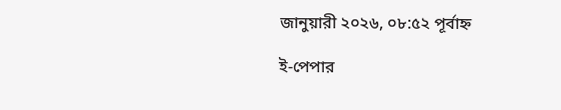জানুয়ারী ২০২৬, ০৮:৫২ পূর্বাহ্ন

ই-পেপার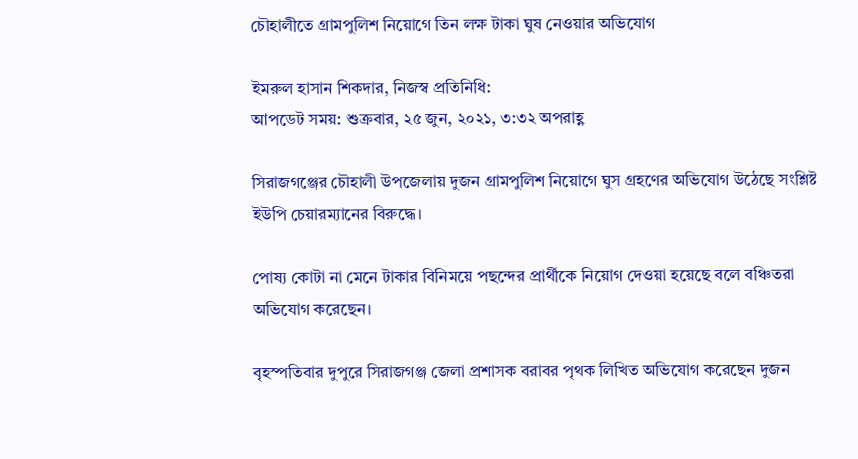চৌহালীতে গ্রামপুলিশ নিয়োগে তিন লক্ষ টাকা ঘুষ নেওয়ার অভিযোগ

ইমরুল হাসান শিকদার, নিজস্ব প্রতিনিধি:
আপডেট সময়: শুক্রবার, ২৫ জুন, ২০২১, ৩:৩২ অপরাহ্ণ

সিরাজগঞ্জের চৌহালী উপজেলায় দুজন গ্রামপুলিশ নিয়োগে ঘুস গ্রহণের অভিযোগ উঠেছে সংশ্লিষ্ট ইউপি চেয়ারম্যানের বিরুদ্ধে।

পোষ্য কোটা না মেনে টাকার বিনিময়ে পছন্দের প্রার্থীকে নিয়োগ দেওয়া হয়েছে বলে বঞ্চিতরা অভিযোগ করেছেন।

বৃহস্পতিবার দুপুরে সিরাজগঞ্জ জেলা প্রশাসক বরাবর পৃথক লিখিত অভিযোগ করেছেন দুজন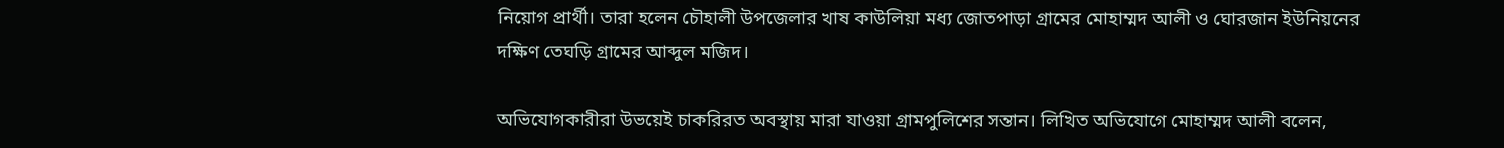নিয়োগ প্রার্থী। তারা হলেন চৌহালী উপজেলার খাষ কাউলিয়া মধ্য জোতপাড়া গ্রামের মোহাম্মদ আলী ও ঘোরজান ইউনিয়নের দক্ষিণ তেঘড়ি গ্রামের আব্দুল মজিদ।

অভিযোগকারীরা উভয়েই চাকরিরত অবস্থায় মারা যাওয়া গ্রামপুলিশের সন্তান। লিখিত অভিযোগে মোহাম্মদ আলী বলেন,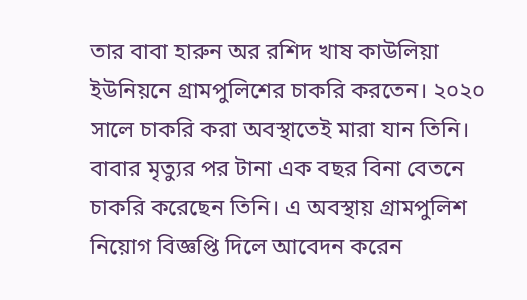তার বাবা হারুন অর রশিদ খাষ কাউলিয়া ইউনিয়নে গ্রামপুলিশের চাকরি করতেন। ২০২০ সালে চাকরি করা অবস্থাতেই মারা যান তিনি। বাবার মৃত্যুর পর টানা এক বছর বিনা বেতনে চাকরি করেছেন তিনি। এ অবস্থায় গ্রামপুলিশ নিয়োগ বিজ্ঞপ্তি দিলে আবেদন করেন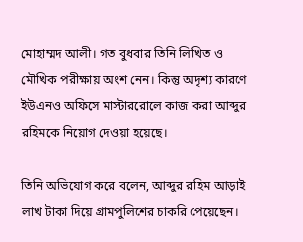মোহাম্মদ আলী। গত বুধবার তিনি লিখিত ও মৌখিক পরীক্ষায় অংশ নেন। কিন্তু অদৃশ্য কারণে ইউএনও অফিসে মাস্টাররোলে কাজ করা আব্দুর রহিমকে নিয়োগ দেওয়া হয়েছে।

তিনি অভিযোগ করে বলেন, আব্দুর রহিম আড়াই লাখ টাকা দিয়ে গ্রামপুলিশের চাকরি পেয়েছেন।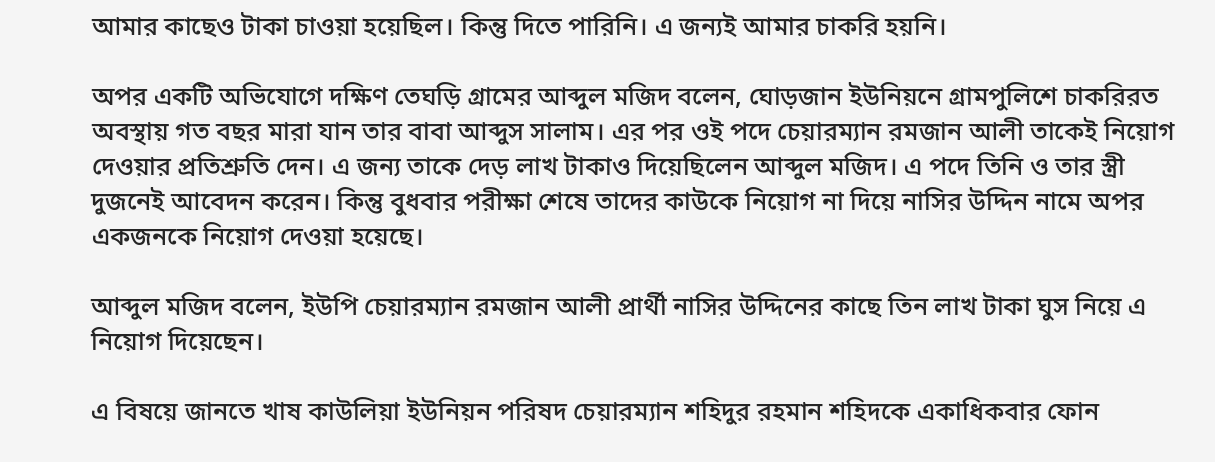আমার কাছেও টাকা চাওয়া হয়েছিল। কিন্তু দিতে পারিনি। এ জন্যই আমার চাকরি হয়নি।

অপর একটি অভিযোগে দক্ষিণ তেঘড়ি গ্রামের আব্দুল মজিদ বলেন, ঘোড়জান ইউনিয়নে গ্রামপুলিশে চাকরিরত অবস্থায় গত বছর মারা যান তার বাবা আব্দুস সালাম। এর পর ওই পদে চেয়ারম্যান রমজান আলী তাকেই নিয়োগ দেওয়ার প্রতিশ্রুতি দেন। এ জন্য তাকে দেড় লাখ টাকাও দিয়েছিলেন আব্দুল মজিদ। এ পদে তিনি ও তার স্ত্রী দুজনেই আবেদন করেন। কিন্তু বুধবার পরীক্ষা শেষে তাদের কাউকে নিয়োগ না দিয়ে নাসির উদ্দিন নামে অপর একজনকে নিয়োগ দেওয়া হয়েছে।

আব্দুল মজিদ বলেন, ইউপি চেয়ারম্যান রমজান আলী প্রার্থী নাসির উদ্দিনের কাছে তিন লাখ টাকা ঘুস নিয়ে এ নিয়োগ দিয়েছেন।

এ বিষয়ে জানতে খাষ কাউলিয়া ইউনিয়ন পরিষদ চেয়ারম্যান শহিদুর রহমান শহিদকে একাধিকবার ফোন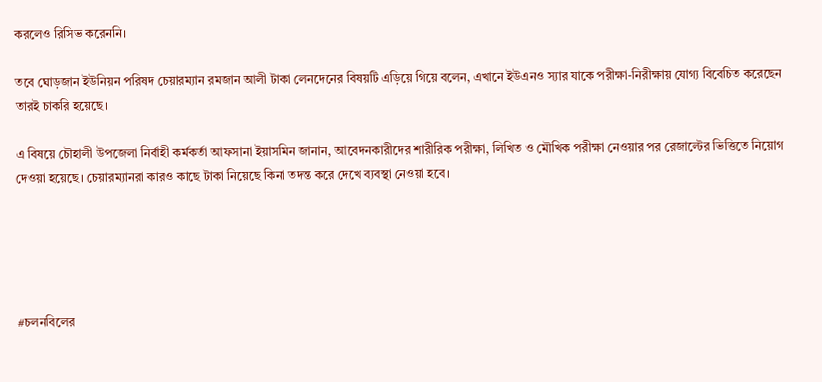করলেও রিসিভ করেননি।

তবে ঘোড়জান ইউনিয়ন পরিষদ চেয়ারম্যান রমজান আলী টাকা লেনদেনের বিষয়টি এড়িয়ে গিয়ে বলেন, এখানে ইউএনও স্যার যাকে পরীক্ষা-নিরীক্ষায় যোগ্য বিবেচিত করেছেন তারই চাকরি হয়েছে।

এ বিষয়ে চৌহালী উপজেলা নির্বাহী কর্মকর্তা আফসানা ইয়াসমিন জানান, আবেদনকারীদের শারীরিক পরীক্ষা, লিখিত ও মৌখিক পরীক্ষা নেওয়ার পর রেজাল্টের ভিত্তিতে নিয়োগ দেওয়া হয়েছে। চেয়ারম্যানরা কারও কাছে টাকা নিয়েছে কিনা তদন্ত করে দেখে ব্যবস্থা নেওয়া হবে।





#চলনবিলের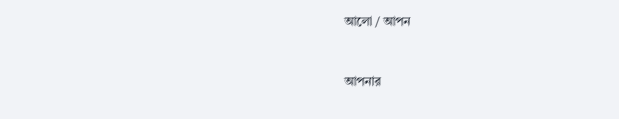আলো / আপন


আপনার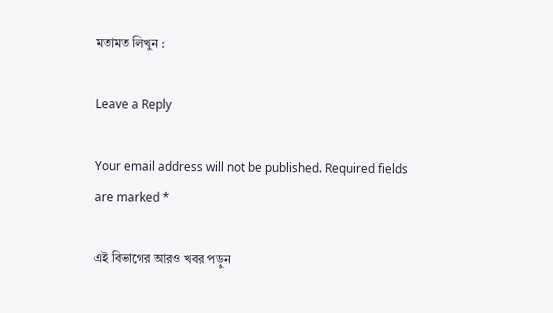মতামত লিখুন :

Leave a Reply

Your email address will not be published. Required fields are marked *

এই বিভাগের আরও খবর পড়ুন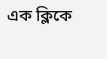এক ক্লিকে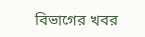বিভাগের খবর